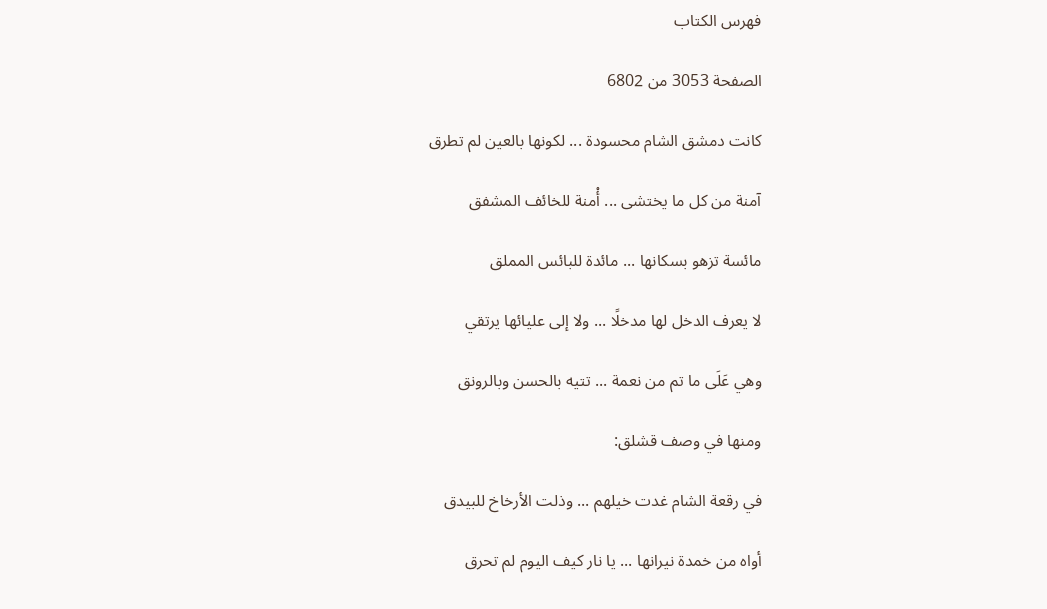فهرس الكتاب

الصفحة 3053 من 6802

كانت دمشق الشام محسودة ... لكونها بالعين لم تطرق

آمنة من كل ما يختشى ... أْمنة للخائف المشفق

مائسة تزهو بسكانها ... مائدة للبائس المملق

لا يعرف الدخل لها مدخلًا ... ولا إلى عليائها يرتقي

وهي عَلَى ما تم من نعمة ... تتيه بالحسن وبالرونق

ومنها في وصف قشلق:

في رقعة الشام غدت خيلهم ... وذلت الأرخاخ للبيدق

أواه من خمدة نيرانها ... يا نار كيف اليوم لم تحرق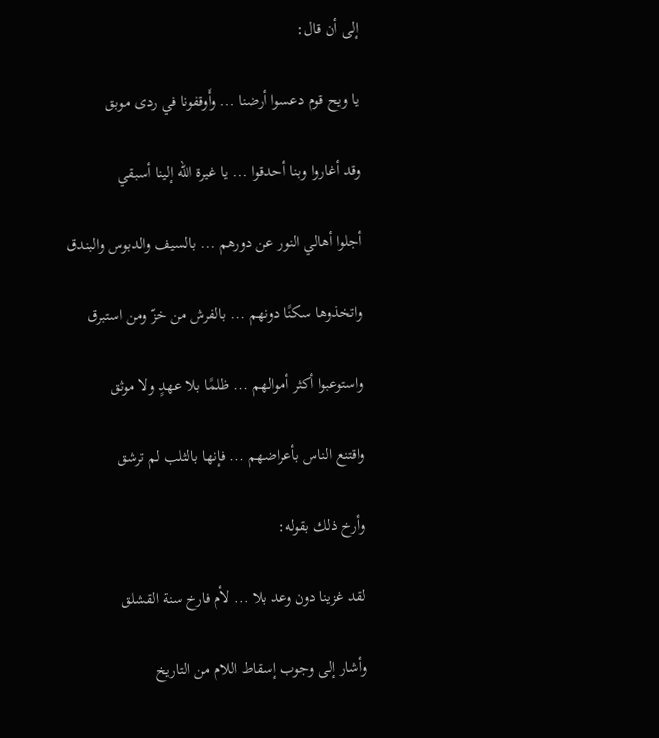إلى أن قال:

يا ويح قوم دعسوا أرضنا ... وأَوقفونا في ردى موبق

وقد أغاروا وبنا أحدقوا ... يا غيرة الله إلينا أسبقي

أجلوا أهالي النور عن دورهم ... بالسيف والدبوس والبندق

واتخذوها سكنًا دونهم ... بالفرش من خزّ ومن استبرق

واستوعبوا أكثر أموالهم ... ظلمًا بلا عهدٍ ولا موثق

واقتنع الناس بأعراضهم ... فإنها بالثلب لم ترشق

وأرخ ذلك بقوله:

لقد غزينا دون وعد بلا ... لأم فارخ سنة القشلق

وأشار إلى وجوب إسقاط اللام من التاريخ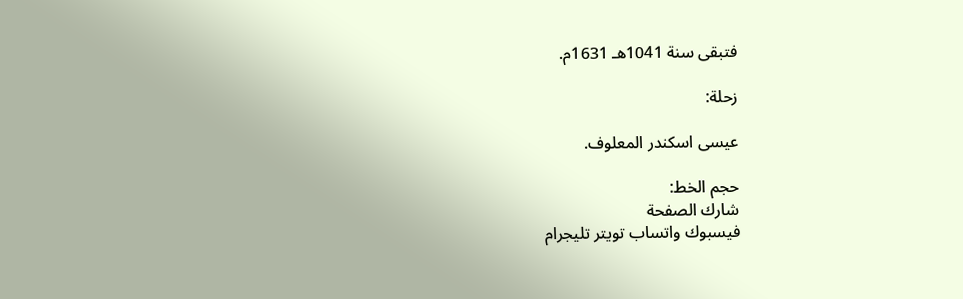فتبقى سنة 1041هـ 1631م.

زحلة:

عيسى اسكندر المعلوف.

حجم الخط:
شارك الصفحة
فيسبوك واتساب تويتر تليجرام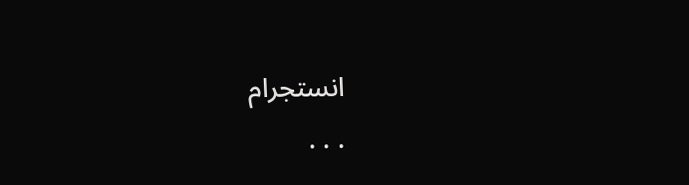انستجرام
. . .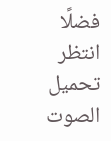فضلًا انتظر تحميل الصوت